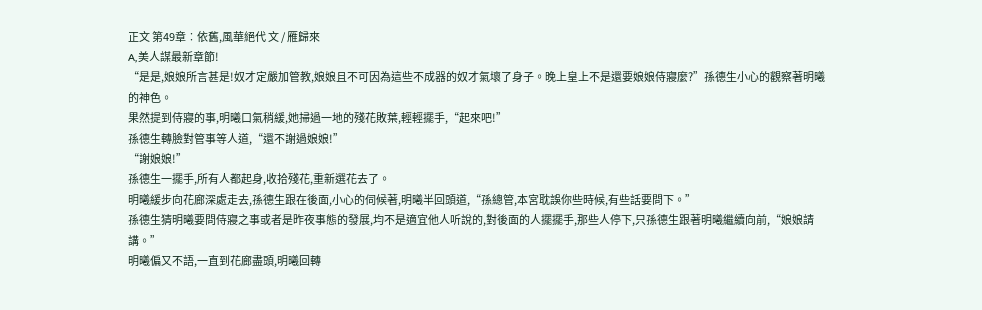正文 第49章︰依舊,風華絕代 文 / 雁歸來
A,美人謀最新章節!
“是是,娘娘所言甚是!奴才定嚴加管教,娘娘且不可因為這些不成器的奴才氣壞了身子。晚上皇上不是還要娘娘侍寢麼?”孫德生小心的觀察著明曦的神色。
果然提到侍寢的事,明曦口氣稍緩,她掃過一地的殘花敗葉,輕輕擺手,“起來吧!”
孫德生轉臉對管事等人道,“還不謝過娘娘!”
“謝娘娘!”
孫德生一擺手,所有人都起身,收拾殘花,重新選花去了。
明曦緩步向花廊深處走去,孫德生跟在後面,小心的伺候著,明曦半回頭道,“孫總管,本宮耽誤你些時候,有些話要問下。”
孫德生猜明曦要問侍寢之事或者是昨夜事態的發展,均不是適宜他人听說的,對後面的人擺擺手,那些人停下,只孫德生跟著明曦繼續向前,“娘娘請講。”
明曦偏又不語,一直到花廊盡頭,明曦回轉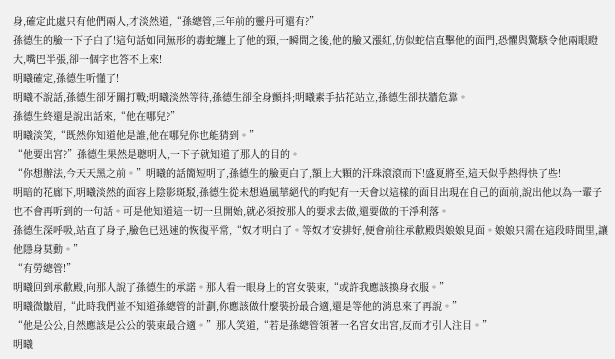身,確定此處只有他們兩人,才淡然道,“孫總管,三年前的靈丹可還有?”
孫德生的臉一下子白了!這句話如同無形的毒蛇纏上了他的頸,一瞬間之後,他的臉又漲紅,仿似蛇信直擊他的面門,恐懼與驚駭令他兩眼瞪大,嘴巴半張,卻一個字也答不上來!
明曦確定,孫德生听懂了!
明曦不說話,孫德生卻牙關打戰;明曦淡然等待,孫德生卻全身顫抖;明曦素手拈花站立,孫德生卻扶牆危靠。
孫德生終還是說出話來,“他在哪兒?”
明曦淡笑,“既然你知道他是誰,他在哪兒你也能猜到。”
“他要出宮?”孫德生果然是聰明人,一下子就知道了那人的目的。
“你想辦法,今天天黑之前。”明曦的話簡短明了,孫德生的臉更白了,額上大顆的汗珠滾滾而下!盛夏將至,這天似乎熱得快了些!
明暗的花廊下,明曦淡然的面容上陰影斑駁,孫德生從未想過風華絕代的昀妃有一天會以這樣的面目出現在自己的面前,說出他以為一輩子也不會再听到的一句話。可是他知道這一切一旦開始,就必須按那人的要求去做,還要做的干淨利落。
孫德生深呼吸,站直了身子,臉色已迅速的恢復平常,“奴才明白了。等奴才安排好,便會前往承歡殿與娘娘見面。娘娘只需在這段時間里,讓他隱身莫動。”
“有勞總管!”
明曦回到承歡殿,向那人說了孫德生的承諾。那人看一眼身上的宮女裝束,“或許我應該換身衣服。”
明曦微皺眉,“此時我們並不知道孫總管的計劃,你應該做什麼裝扮最合適,還是等他的消息來了再說。”
“他是公公,自然應該是公公的裝束最合適。”那人笑道,“若是孫總管領著一名宮女出宮,反而才引人注目。”
明曦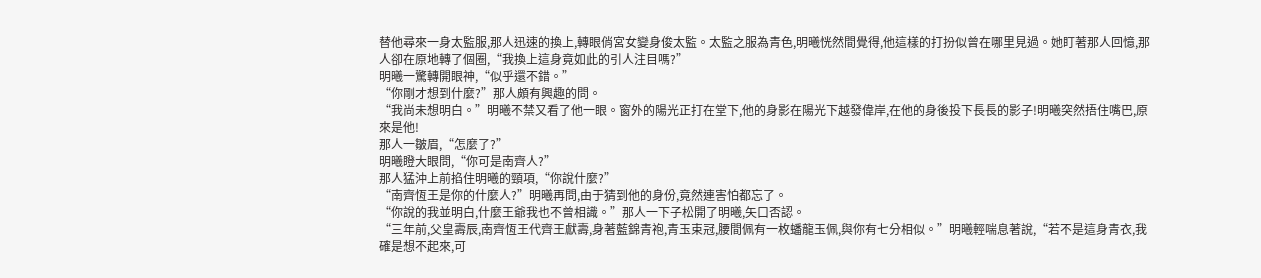替他尋來一身太監服,那人迅速的換上,轉眼俏宮女變身俊太監。太監之服為青色,明曦恍然間覺得,他這樣的打扮似曾在哪里見過。她盯著那人回憶,那人卻在原地轉了個圈,“我換上這身竟如此的引人注目嗎?”
明曦一驚轉開眼神,“似乎還不錯。”
“你剛才想到什麼?”那人頗有興趣的問。
“我尚未想明白。”明曦不禁又看了他一眼。窗外的陽光正打在堂下,他的身影在陽光下越發偉岸,在他的身後投下長長的影子!明曦突然捂住嘴巴,原來是他!
那人一皺眉,“怎麼了?”
明曦瞪大眼問,“你可是南齊人?”
那人猛沖上前掐住明曦的頸項,“你說什麼?”
“南齊恆王是你的什麼人?”明曦再問,由于猜到他的身份,竟然連害怕都忘了。
“你說的我並明白,什麼王爺我也不曾相識。”那人一下子松開了明曦,矢口否認。
“三年前,父皇壽辰,南齊恆王代齊王獻壽,身著藍錦青袍,青玉束冠,腰間佩有一枚蟠龍玉佩,與你有七分相似。”明曦輕喘息著說,“若不是這身青衣,我確是想不起來,可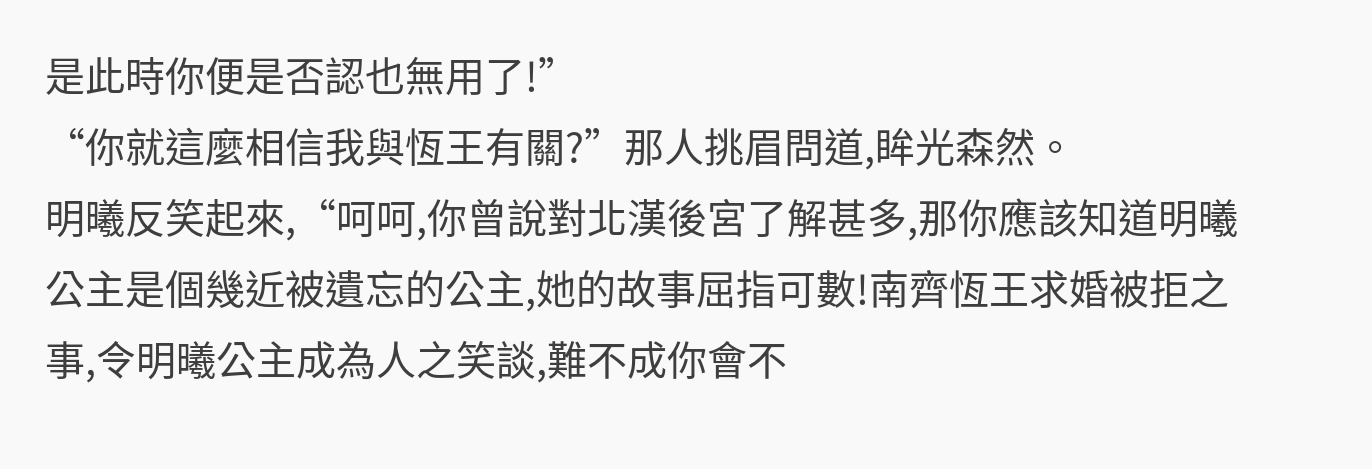是此時你便是否認也無用了!”
“你就這麼相信我與恆王有關?”那人挑眉問道,眸光森然。
明曦反笑起來,“呵呵,你曾說對北漢後宮了解甚多,那你應該知道明曦公主是個幾近被遺忘的公主,她的故事屈指可數!南齊恆王求婚被拒之事,令明曦公主成為人之笑談,難不成你會不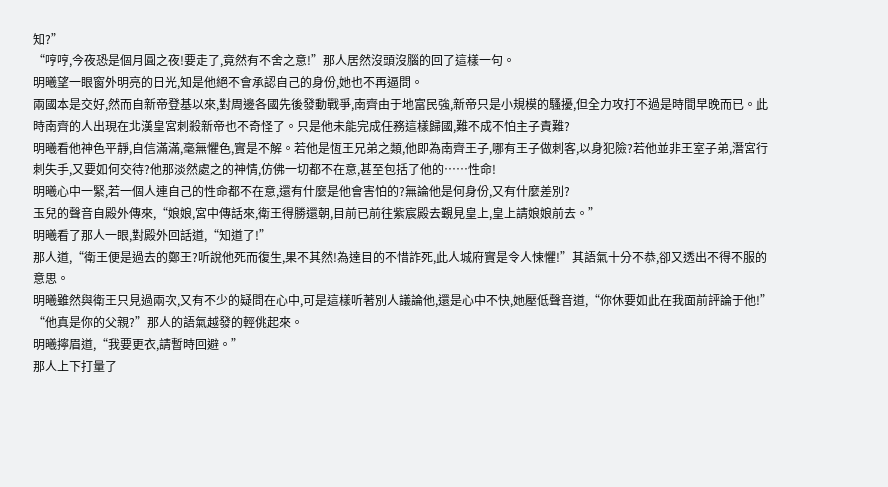知?”
“哼哼,今夜恐是個月圓之夜!要走了,竟然有不舍之意!”那人居然沒頭沒腦的回了這樣一句。
明曦望一眼窗外明亮的日光,知是他絕不會承認自己的身份,她也不再逼問。
兩國本是交好,然而自新帝登基以來,對周邊各國先後發動戰爭,南齊由于地富民強,新帝只是小規模的騷擾,但全力攻打不過是時間早晚而已。此時南齊的人出現在北漢皇宮刺殺新帝也不奇怪了。只是他未能完成任務這樣歸國,難不成不怕主子責難?
明曦看他神色平靜,自信滿滿,毫無懼色,實是不解。若他是恆王兄弟之類,他即為南齊王子,哪有王子做刺客,以身犯險?若他並非王室子弟,潛宮行刺失手,又要如何交待?他那淡然處之的神情,仿佛一切都不在意,甚至包括了他的……性命!
明曦心中一緊,若一個人連自己的性命都不在意,還有什麼是他會害怕的?無論他是何身份,又有什麼差別?
玉兒的聲音自殿外傳來,“娘娘,宮中傳話來,衛王得勝還朝,目前已前往紫宸殿去覲見皇上,皇上請娘娘前去。”
明曦看了那人一眼,對殿外回話道,“知道了!”
那人道,“衛王便是過去的鄭王?听說他死而復生,果不其然!為達目的不惜詐死,此人城府實是令人悚懼!”其語氣十分不恭,卻又透出不得不服的意思。
明曦雖然與衛王只見過兩次,又有不少的疑問在心中,可是這樣听著別人議論他,還是心中不快,她壓低聲音道,“你休要如此在我面前評論于他!”
“他真是你的父親?”那人的語氣越發的輕佻起來。
明曦擰眉道,“我要更衣,請暫時回避。”
那人上下打量了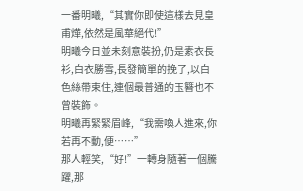一番明曦,“其實你即使這樣去見皇甫燁,依然是風華絕代!”
明曦今日並未刻意裝扮,仍是素衣長衫,白衣勝雪,長發簡單的挽了,以白色絲帶束住,連個最普通的玉簪也不曾裝飾。
明曦再緊緊眉峰,“我需喚人進來,你若再不動,便……”
那人輕笑,“好!”一轉身隨著一個騰躍,那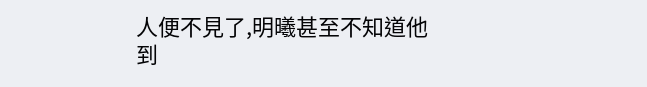人便不見了,明曦甚至不知道他到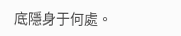底隱身于何處。